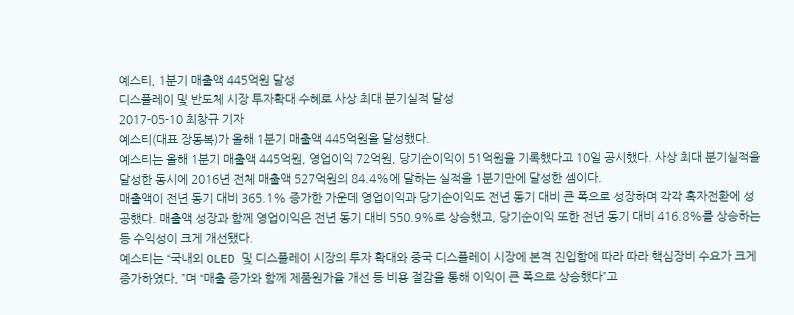예스티, 1분기 매출액 445억원 달성
디스플레이 및 반도체 시장 투자확대 수혜로 사상 최대 분기실적 달성
2017-05-10 최창규 기자
예스티(대표 장동복)가 올해 1분기 매출액 445억원을 달성했다.
예스티는 올해 1분기 매출액 445억원, 영업이익 72억원, 당기순이익이 51억원을 기록했다고 10일 공시했다. 사상 최대 분기실적을 달성한 동시에 2016년 전체 매출액 527억원의 84.4%에 달하는 실적을 1분기만에 달성한 셈이다.
매출액이 전년 동기 대비 365.1% 증가한 가운데 영업이익과 당기순이익도 전년 동기 대비 큰 폭으로 성장하며 각각 흑자전환에 성공했다. 매출액 성장과 함께 영업이익은 전년 동기 대비 550.9%로 상승했고, 당기순이익 또한 전년 동기 대비 416.8%를 상승하는 등 수익성이 크게 개선됐다.
예스티는 “국내외 OLED 및 디스플레이 시장의 투자 확대와 중국 디스플레이 시장에 본격 진입함에 따라 따라 핵심장비 수요가 크게 증가하였다, ”며 “매출 증가와 함께 제품원가율 개선 등 비용 절감을 통해 이익이 큰 폭으로 상승했다”고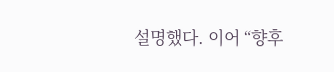설명했다. 이어 “향후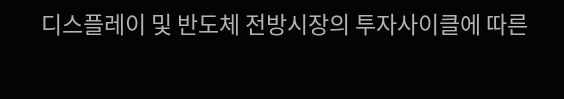디스플레이 및 반도체 전방시장의 투자사이클에 따른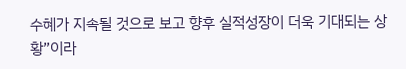수혜가 지속될 것으로 보고 향후 실적성장이 더욱 기대되는 상황”이라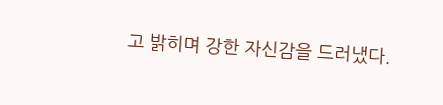고 밝히며 강한 자신감을 드러냈다.